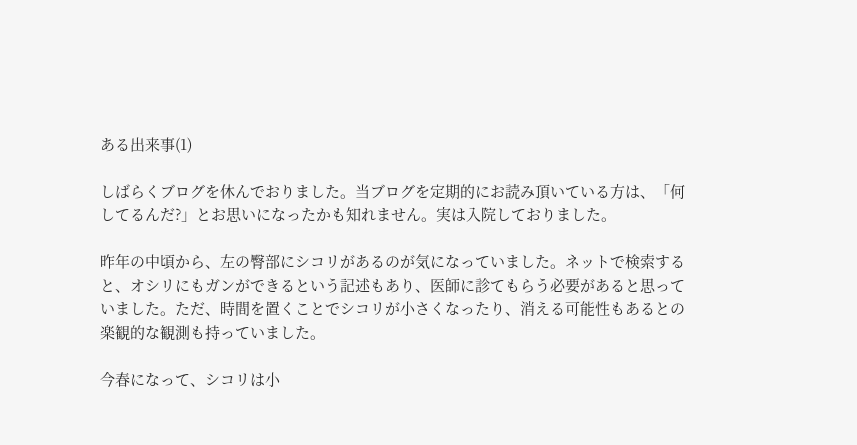ある出来事(1)

しばらくブログを休んでおりました。当ブログを定期的にお読み頂いている方は、「何してるんだ?」とお思いになったかも知れません。実は入院しておりました。

昨年の中頃から、左の臀部にシコリがあるのが気になっていました。ネットで検索すると、オシリにもガンができるという記述もあり、医師に診てもらう必要があると思っていました。ただ、時間を置くことでシコリが小さくなったり、消える可能性もあるとの楽観的な観測も持っていました。

今春になって、シコリは小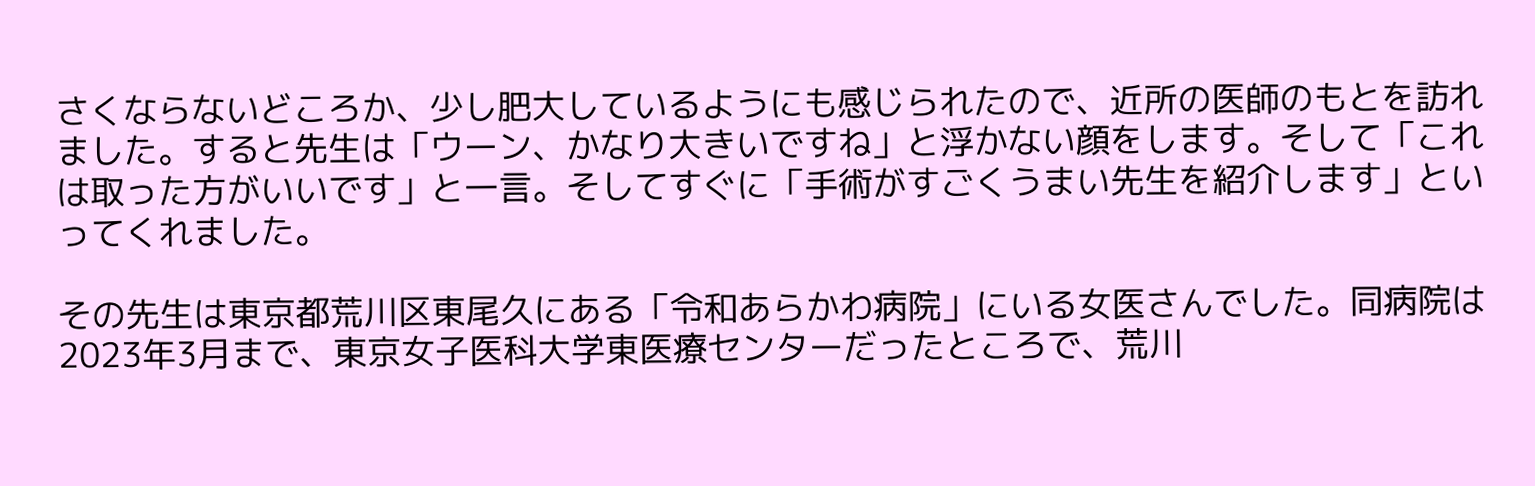さくならないどころか、少し肥大しているようにも感じられたので、近所の医師のもとを訪れました。すると先生は「ウーン、かなり大きいですね」と浮かない顔をします。そして「これは取った方がいいです」と一言。そしてすぐに「手術がすごくうまい先生を紹介します」といってくれました。

その先生は東京都荒川区東尾久にある「令和あらかわ病院」にいる女医さんでした。同病院は2023年3月まで、東京女子医科大学東医療センターだったところで、荒川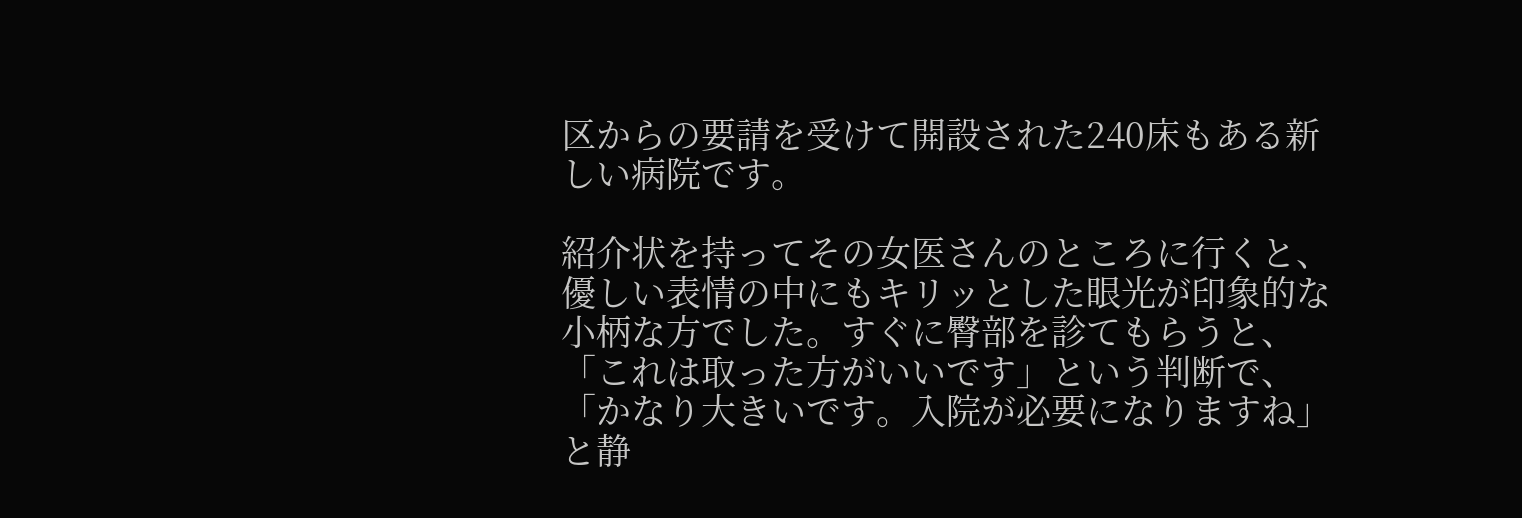区からの要請を受けて開設された240床もある新しい病院です。

紹介状を持ってその女医さんのところに行くと、優しい表情の中にもキリッとした眼光が印象的な小柄な方でした。すぐに臀部を診てもらうと、「これは取った方がいいです」という判断で、「かなり大きいです。入院が必要になりますね」と静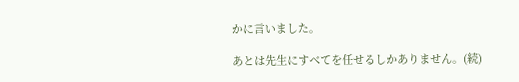かに言いました。

あとは先生にすべてを任せるしかありません。(続)